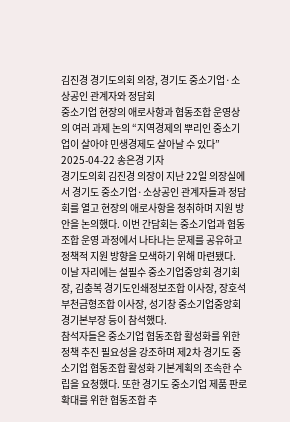김진경 경기도의회 의장, 경기도 중소기업·소상공인 관계자와 정담회
중소기업 현장의 애로사항과 협동조합 운영상의 여러 과제 논의 “지역경제의 뿌리인 중소기업이 살아야 민생경제도 살아날 수 있다”
2025-04-22 송은경 기자
경기도의회 김진경 의장이 지난 22일 의장실에서 경기도 중소기업·소상공인 관계자들과 정담회를 열고 현장의 애로사항을 청취하며 지원 방안을 논의했다. 이번 간담회는 중소기업과 협동조합 운영 과정에서 나타나는 문제를 공유하고 정책적 지원 방향을 모색하기 위해 마련됐다.
이날 자리에는 설필수 중소기업중앙회 경기회장, 김충복 경기도인쇄정보조합 이사장, 장호석 부천금형조합 이사장, 성기창 중소기업중앙회 경기본부장 등이 참석했다.
참석자들은 중소기업 협동조합 활성화를 위한 정책 추진 필요성을 강조하며 제2차 경기도 중소기업 협동조합 활성화 기본계획의 조속한 수립을 요청했다. 또한 경기도 중소기업 제품 판로 확대를 위한 협동조합 추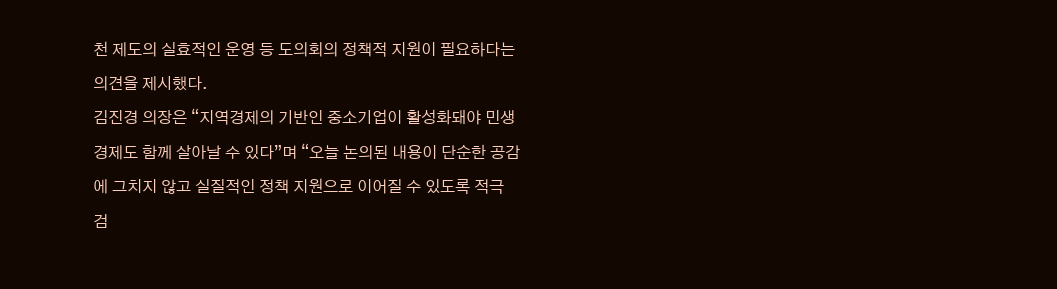천 제도의 실효적인 운영 등 도의회의 정책적 지원이 필요하다는 의견을 제시했다.
김진경 의장은 “지역경제의 기반인 중소기업이 활성화돼야 민생경제도 함께 살아날 수 있다”며 “오늘 논의된 내용이 단순한 공감에 그치지 않고 실질적인 정책 지원으로 이어질 수 있도록 적극 검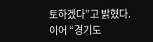토하겠다”고 밝혔다.
이어 “경기도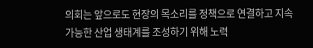의회는 앞으로도 현장의 목소리를 정책으로 연결하고 지속 가능한 산업 생태계를 조성하기 위해 노력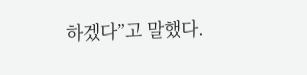하겠다”고 말했다.